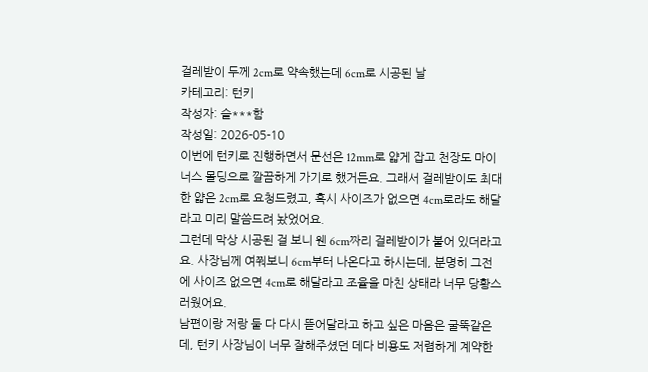걸레받이 두께 2cm로 약속했는데 6cm로 시공된 날
카테고리: 턴키
작성자: 슬***함
작성일: 2026-05-10
이번에 턴키로 진행하면서 문선은 12mm로 얇게 잡고 천장도 마이너스 몰딩으로 깔끔하게 가기로 했거든요. 그래서 걸레받이도 최대한 얇은 2cm로 요청드렸고, 혹시 사이즈가 없으면 4cm로라도 해달라고 미리 말씀드려 놨었어요.
그런데 막상 시공된 걸 보니 웬 6cm짜리 걸레받이가 붙어 있더라고요. 사장님께 여쭤보니 6cm부터 나온다고 하시는데, 분명히 그전에 사이즈 없으면 4cm로 해달라고 조율을 마친 상태라 너무 당황스러웠어요.
남편이랑 저랑 둘 다 다시 뜯어달라고 하고 싶은 마음은 굴뚝같은데, 턴키 사장님이 너무 잘해주셨던 데다 비용도 저렴하게 계약한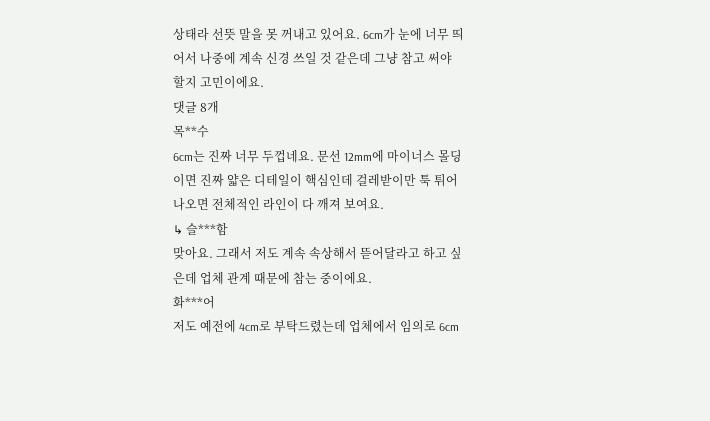상태라 선뜻 말을 못 꺼내고 있어요. 6cm가 눈에 너무 띄어서 나중에 계속 신경 쓰일 것 같은데 그냥 참고 써야 할지 고민이에요.
댓글 8개
목**수
6cm는 진짜 너무 두껍네요. 문선 12mm에 마이너스 몰딩이면 진짜 얇은 디테일이 핵심인데 걸레받이만 툭 튀어나오면 전체적인 라인이 다 깨져 보여요.
↳ 슬***함
맞아요. 그래서 저도 계속 속상해서 뜯어달라고 하고 싶은데 업체 관계 때문에 참는 중이에요.
화***어
저도 예전에 4cm로 부탁드렸는데 업체에서 임의로 6cm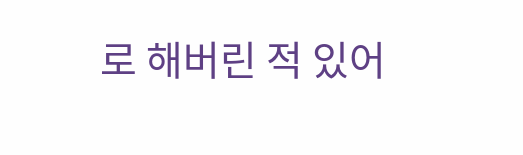로 해버린 적 있어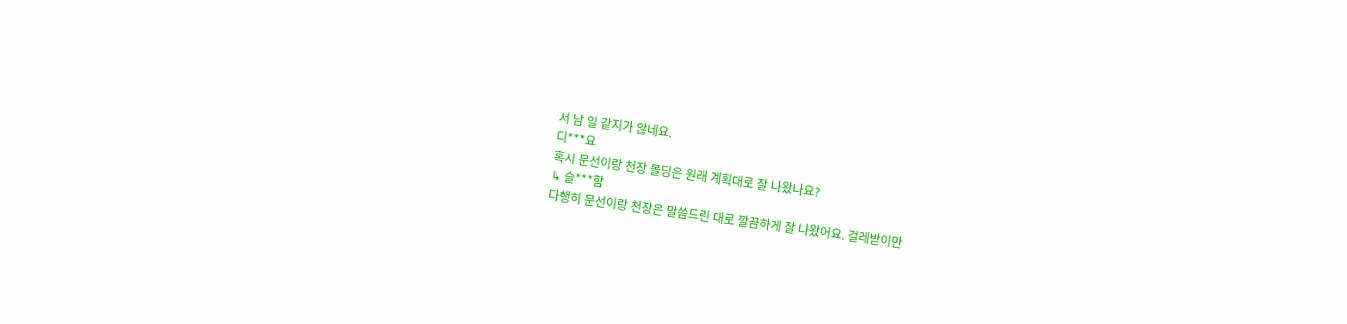서 남 일 같지가 않네요.
디***요
혹시 문선이랑 천장 몰딩은 원래 계획대로 잘 나왔나요?
↳ 슬***함
다행히 문선이랑 천장은 말씀드린 대로 깔끔하게 잘 나왔어요. 걸레받이만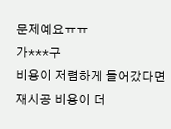문제예요ㅠㅠ
가***구
비용이 저렴하게 들어갔다면 재시공 비용이 더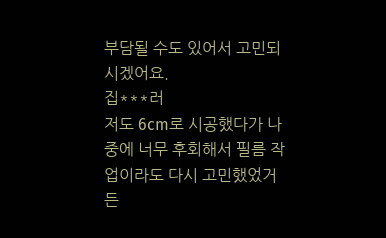부담될 수도 있어서 고민되시겠어요.
집***러
저도 6cm로 시공했다가 나중에 너무 후회해서 필름 작업이라도 다시 고민했었거든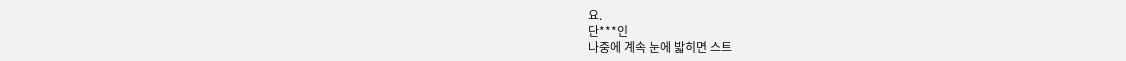요.
단***인
나중에 계속 눈에 밟히면 스트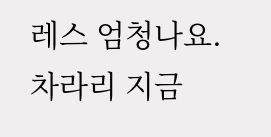레스 엄청나요. 차라리 지금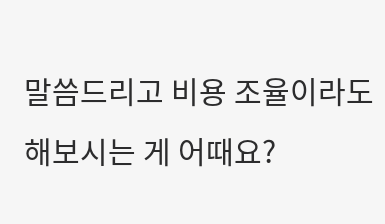말씀드리고 비용 조율이라도 해보시는 게 어때요?